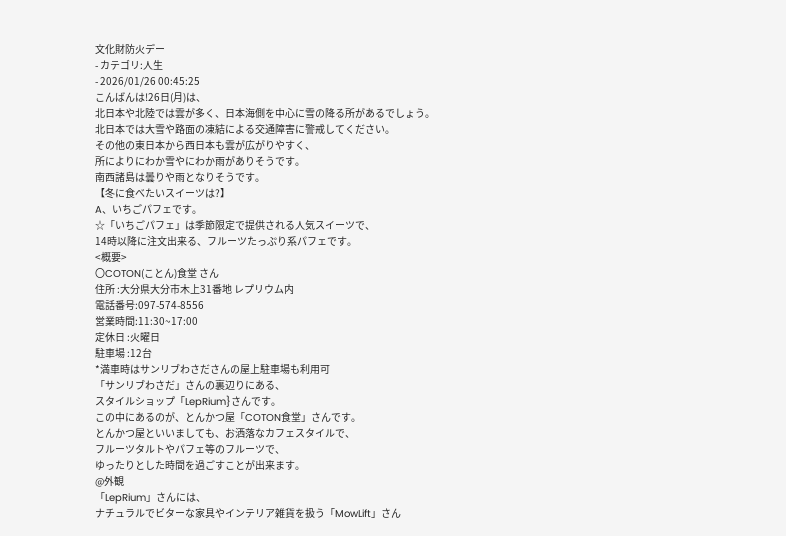文化財防火デー
- カテゴリ:人生
- 2026/01/26 00:45:25
こんばんは!26日(月)は、
北日本や北陸では雲が多く、日本海側を中心に雪の降る所があるでしょう。
北日本では大雪や路面の凍結による交通障害に警戒してください。
その他の東日本から西日本も雲が広がりやすく、
所によりにわか雪やにわか雨がありそうです。
南西諸島は曇りや雨となりそうです。
【冬に食べたいスイーツは?】
A、いちごパフェです。
☆「いちごパフェ」は季節限定で提供される人気スイーツで、
14時以降に注文出来る、フルーツたっぷり系パフェです。
<概要>
〇COTON(ことん)食堂 さん
住所 :大分県大分市木上31番地 レプリウム内
電話番号:097-574-8556
営業時間:11:30~17:00
定休日 :火曜日
駐車場 :12台
*満車時はサンリブわさださんの屋上駐車場も利用可
「サンリブわさだ」さんの裏辺りにある、
スタイルショップ「LepRium}さんです。
この中にあるのが、とんかつ屋「COTON食堂」さんです。
とんかつ屋といいましても、お洒落なカフェスタイルで、
フルーツタルトやパフェ等のフルーツで、
ゆったりとした時間を過ごすことが出来ます。
@外観
「LepRium」さんには、
ナチュラルでビターな家具やインテリア雑貨を扱う「MowLift」さん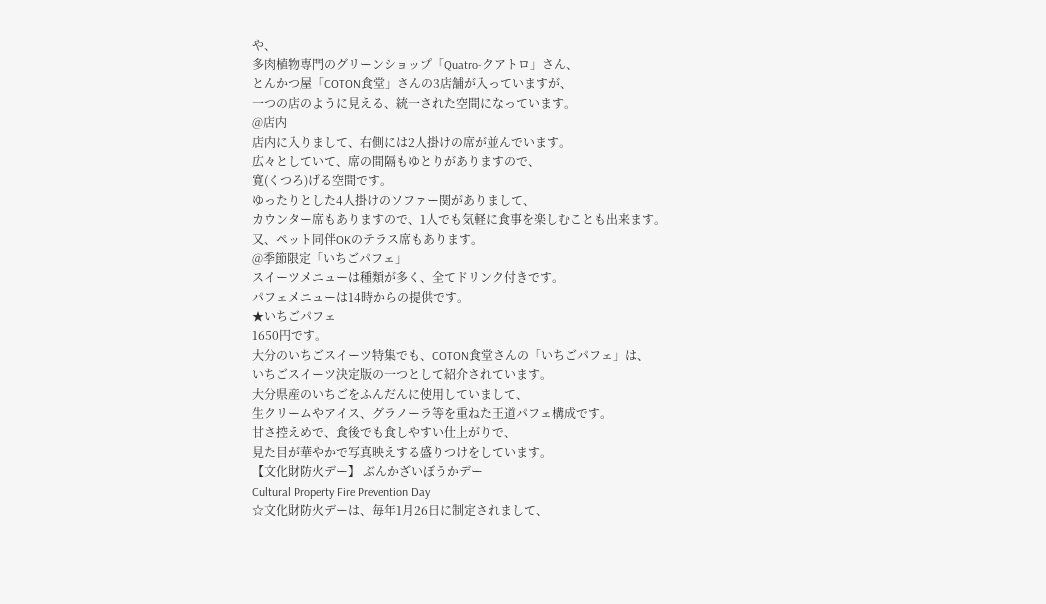や、
多肉植物専門のグリーンショップ「Quatro-クアトロ」さん、
とんかつ屋「COTON食堂」さんの3店舗が入っていますが、
一つの店のように見える、統一された空間になっています。
@店内
店内に入りまして、右側には2人掛けの席が並んでいます。
広々としていて、席の間隔もゆとりがありますので、
寛(くつろ)げる空間です。
ゆったりとした4人掛けのソファー関がありまして、
カウンター席もありますので、1人でも気軽に食事を楽しむことも出来ます。
又、ペット同伴OKのテラス席もあります。
@季節限定「いちごパフェ」
スイーツメニューは種類が多く、全てドリンク付きです。
パフェメニューは14時からの提供です。
★いちごパフェ
1650円です。
大分のいちごスイーツ特集でも、COTON食堂さんの「いちごパフェ」は、
いちごスイーツ決定版の一つとして紹介されています。
大分県産のいちごをふんだんに使用していまして、
生クリームやアイス、グラノーラ等を重ねた王道パフェ構成です。
甘さ控えめで、食後でも食しやすい仕上がりで、
見た目が華やかで写真映えする盛りつけをしています。
【文化財防火デー】 ぶんかざいぼうかデー
Cultural Property Fire Prevention Day
☆文化財防火デーは、毎年1月26日に制定されまして、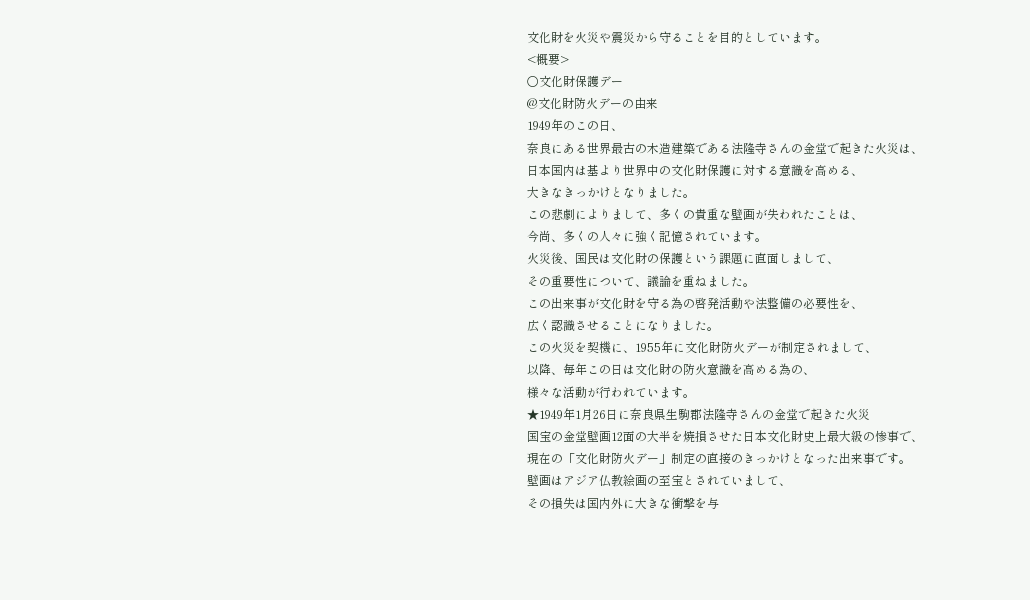文化財を火災や震災から守ることを目的としています。
<概要>
〇文化財保護デー
@文化財防火デーの由来
1949年のこの日、
奈良にある世界最古の木造建築である法隆寺さんの金堂で起きた火災は、
日本国内は基より世界中の文化財保護に対する意識を高める、
大きなきっかけとなりました。
この悲劇によりまして、多くの貴重な壁画が失われたことは、
今尚、多くの人々に強く記憶されています。
火災後、国民は文化財の保護という課題に直面しまして、
その重要性について、議論を重ねました。
この出来事が文化財を守る為の啓発活動や法整備の必要性を、
広く認識させることになりました。
この火災を契機に、1955年に文化財防火デーが制定されまして、
以降、毎年この日は文化財の防火意識を高める為の、
様々な活動が行われています。
★1949年1月26日に奈良県生駒郡法隆寺さんの金堂で起きた火災
国宝の金堂壁画12面の大半を焼損させた日本文化財史上最大級の惨事で、
現在の「文化財防火デー」制定の直接のきっかけとなった出来事です。
壁画はアジア仏教絵画の至宝とされていまして、
その損失は国内外に大きな衝撃を与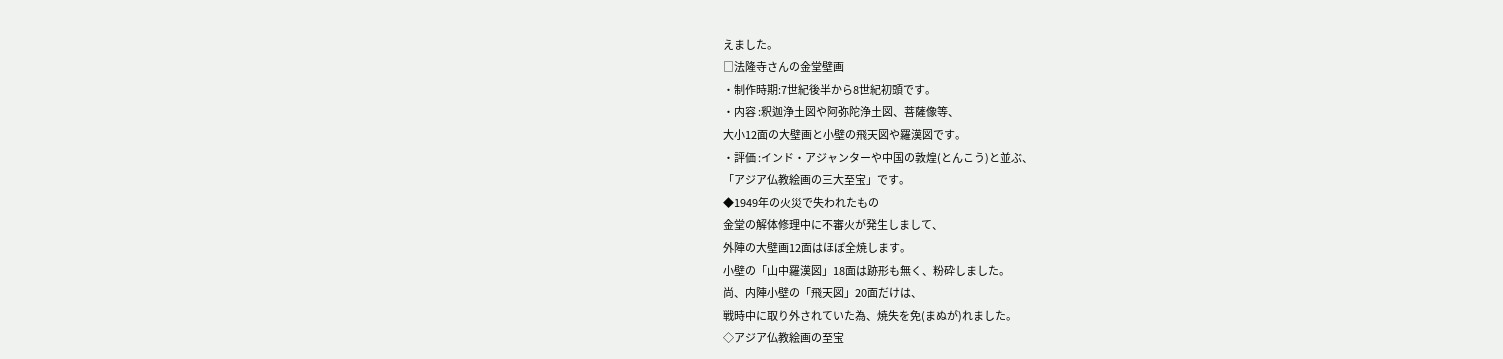えました。
□法隆寺さんの金堂壁画
・制作時期:7世紀後半から8世紀初頭です。
・内容 :釈迦浄土図や阿弥陀浄土図、菩薩像等、
大小12面の大壁画と小壁の飛天図や羅漢図です。
・評価 :インド・アジャンターや中国の敦煌(とんこう)と並ぶ、
「アジア仏教絵画の三大至宝」です。
◆1949年の火災で失われたもの
金堂の解体修理中に不審火が発生しまして、
外陣の大壁画12面はほぼ全焼します。
小壁の「山中羅漢図」18面は跡形も無く、粉砕しました。
尚、内陣小壁の「飛天図」20面だけは、
戦時中に取り外されていた為、焼失を免(まぬが)れました。
◇アジア仏教絵画の至宝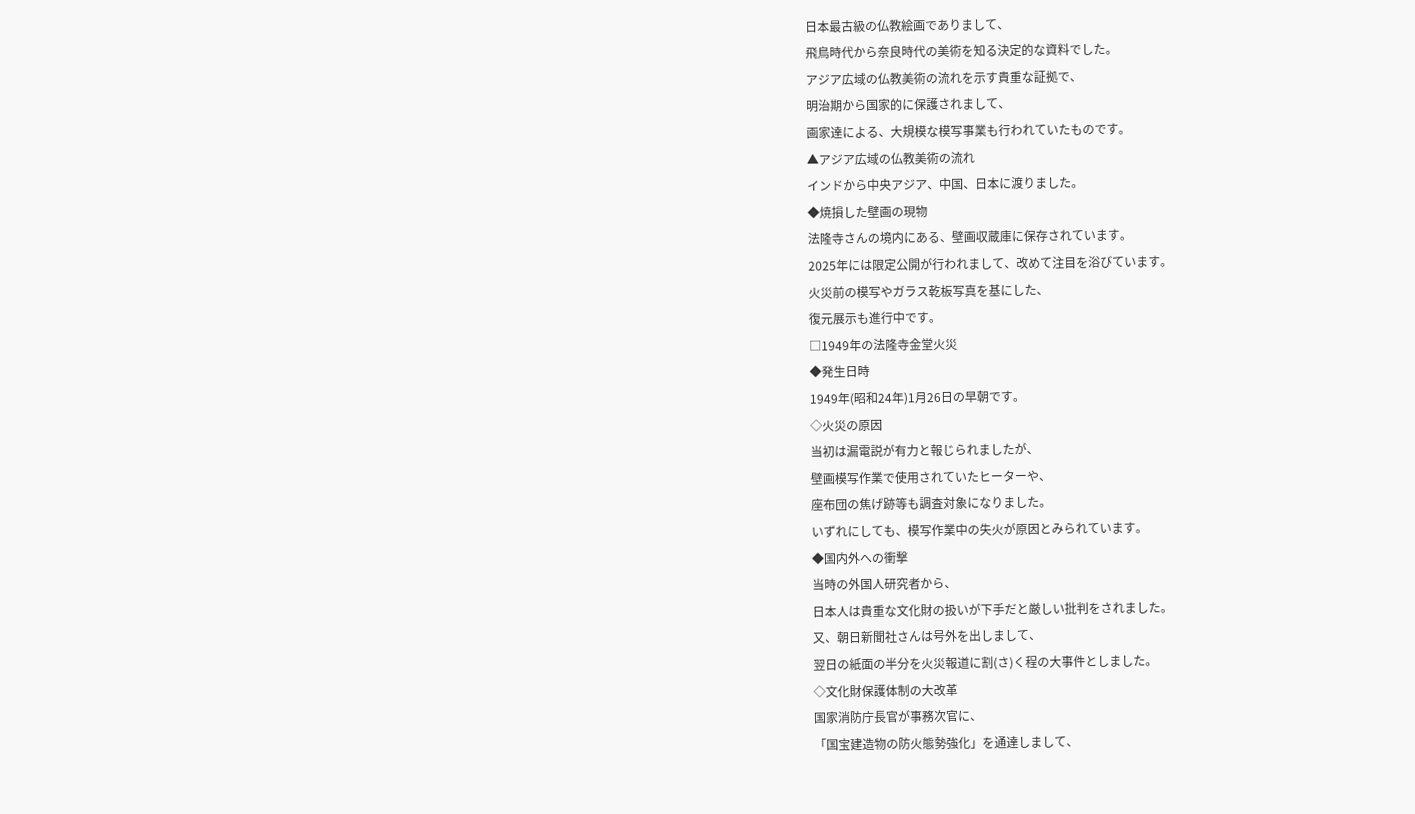日本最古級の仏教絵画でありまして、
飛鳥時代から奈良時代の美術を知る決定的な資料でした。
アジア広域の仏教美術の流れを示す貴重な証拠で、
明治期から国家的に保護されまして、
画家達による、大規模な模写事業も行われていたものです。
▲アジア広域の仏教美術の流れ
インドから中央アジア、中国、日本に渡りました。
◆焼損した壁画の現物
法隆寺さんの境内にある、壁画収蔵庫に保存されています。
2025年には限定公開が行われまして、改めて注目を浴びています。
火災前の模写やガラス乾板写真を基にした、
復元展示も進行中です。
□1949年の法隆寺金堂火災
◆発生日時
1949年(昭和24年)1月26日の早朝です。
◇火災の原因
当初は漏電説が有力と報じられましたが、
壁画模写作業で使用されていたヒーターや、
座布団の焦げ跡等も調査対象になりました。
いずれにしても、模写作業中の失火が原因とみられています。
◆国内外への衝撃
当時の外国人研究者から、
日本人は貴重な文化財の扱いが下手だと厳しい批判をされました。
又、朝日新聞社さんは号外を出しまして、
翌日の紙面の半分を火災報道に割(さ)く程の大事件としました。
◇文化財保護体制の大改革
国家消防庁長官が事務次官に、
「国宝建造物の防火態勢強化」を通達しまして、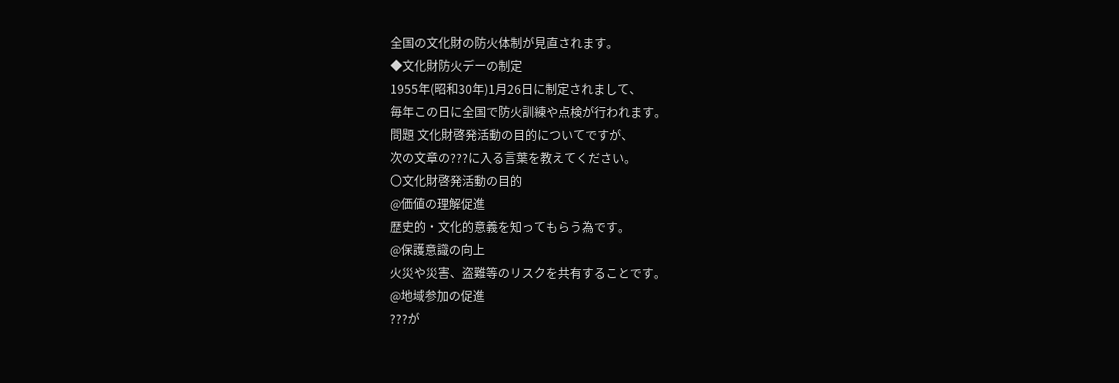全国の文化財の防火体制が見直されます。
◆文化財防火デーの制定
1955年(昭和30年)1月26日に制定されまして、
毎年この日に全国で防火訓練や点検が行われます。
問題 文化財啓発活動の目的についてですが、
次の文章の???に入る言葉を教えてください。
〇文化財啓発活動の目的
@価値の理解促進
歴史的・文化的意義を知ってもらう為です。
@保護意識の向上
火災や災害、盗難等のリスクを共有することです。
@地域参加の促進
???が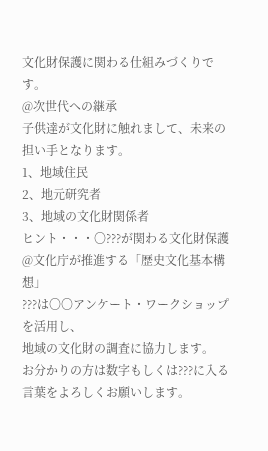文化財保護に関わる仕組みづくりです。
@次世代への継承
子供達が文化財に触れまして、未来の担い手となります。
1、地域住民
2、地元研究者
3、地域の文化財関係者
ヒント・・・〇???が関わる文化財保護
@文化庁が推進する「歴史文化基本構想」
???は〇〇アンケート・ワークショップを活用し、
地域の文化財の調査に協力します。
お分かりの方は数字もしくは???に入る言葉をよろしくお願いします。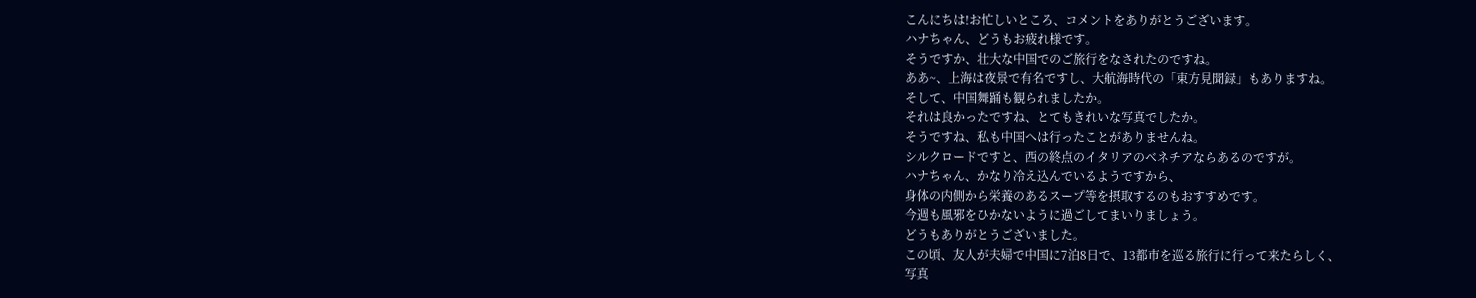こんにちは!お忙しいところ、コメントをありがとうございます。
ハナちゃん、どうもお疲れ様です。
そうですか、壮大な中国でのご旅行をなされたのですね。
ああ~、上海は夜景で有名ですし、大航海時代の「東方見聞録」もありますね。
そして、中国舞踊も観られましたか。
それは良かったですね、とてもきれいな写真でしたか。
そうですね、私も中国へは行ったことがありませんね。
シルクロードですと、西の終点のイタリアのベネチアならあるのですが。
ハナちゃん、かなり冷え込んでいるようですから、
身体の内側から栄養のあるスープ等を摂取するのもおすすめです。
今週も風邪をひかないように過ごしてまいりましょう。
どうもありがとうございました。
この頃、友人が夫婦で中国に7泊8日で、13都市を巡る旅行に行って来たらしく、
写真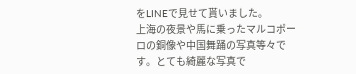をLINEで見せて貰いました。
上海の夜景や馬に乗ったマルコポーロの銅像や中国舞踊の写真等々です。とても綺麗な写真で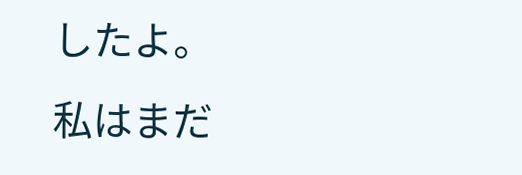したよ。
私はまだ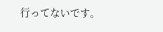行ってないです。